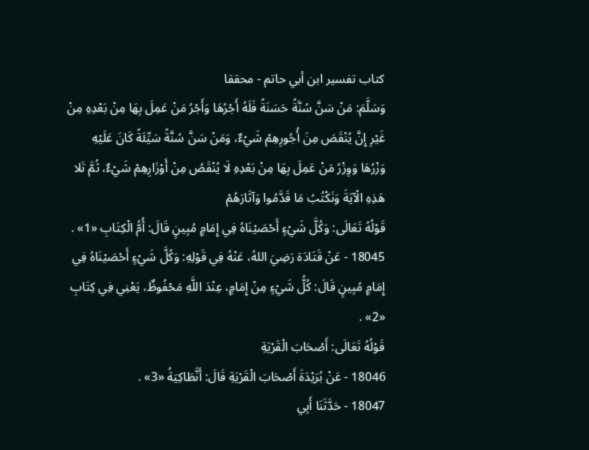كتاب تفسير ابن أبي حاتم - محققا
وَسَلَّمَ: مَنْ سَنَّ سُنَّةً حَسَنَةً فَلَهُ أَجْرُهَا وَأَجْرُ مَنْ عَمِلَ بِهَا مِنْ بَعْدِهِ مِنْ غَيْرِ إِنَّ يُنْقَصَ مِنَ أُجُورِهِمْ شَيْءٌ، وَمَنْ سَنَّ سُنَّةً سَيِّئَةً كَانَ عَلَيْهِ وَزْرُهَا وَوِزْرُ مَنْ عَمِلَ بِهَا مِنْ بَعْدِهِ لَا يُنْقَصُ مِنْ أَوْزَارِهِمْ شَيْءٌ، ثُمَّ تَلا هَذِهِ الْآيَةَ وَنَكْتُبُ مَا قَدَّمُوا وَآثَارَهُمْ
قَوْلُهُ تَعَالَى: وَكُلَّ شَيْءٍ أَحْصَيْنَاهُ فِي إِمَامٍ مُبِينٍ قَالَ: أُمُّ الْكِتَابِ «1» .
18045 - عَنْ قَتَادَة رَضِيَ اللهُ، عَنْهُ فِي قَوْلِهِ: وَكُلَّ شَيْءٍ أَحْصَيْنَاهُ فِي إِمَامٍ مُبِينٍ قَالَ: كُلُّ شَيْءٍ مِنْ إِمَامٍ، عِنْدَ اللَّهِ مَحْفُوظٌ، يَعْنِي فِي كِتَابِ «2» .
قَوْلُهُ تَعَالَى: أَصْحَابَ الْقَرْيَةِ
18046 - عَنْ بُرَيْدَةَ أَصْحَابَ الْقَرْيَةِ قَالَ: أَنَّطَاكِيَةُ «3» .
18047 - حَدَّثَنَا أَبِي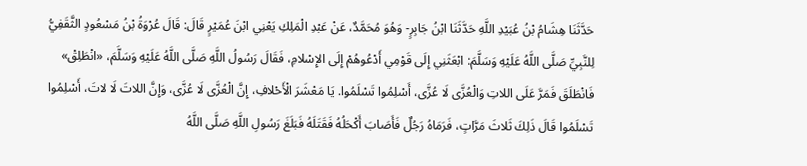حَدَّثَنَا هِشَامُ بْنُ عُبَيْدِ اللَّهِ حَدَّثَنَا ابْنُ جَابِرٍ- وَهُوَ مُحَمَّدٌ، عَنْ عَبْدِ الْمَلِكِ يَعْنِي ابْنَ عُمَيْرٍ قَالَ: قَالَ عُرْوَةُ بْنُ مَسْعُودٍ الثَّقَفِيُّ لِلنَّبِيِّ صَلَّى اللَّهُ عَلَيْهِ وَسَلَّمَ: ابْعَثَنِي إِلَى قَوْمِي أَدْعُوهُمْ إِلَى الإِسْلامِ، فَقَالَ رَسُولُ اللَّهِ صَلَّى اللَّهُ عَلَيْهِ وَسَلَّمَ، «انْطَلِقْ» فَانْطَلَقَ فَمَرَّ عَلَى اللاتِ وَالْعُزَّى لَا عُزَّى، أَسْلِمُوا تَسْلَمُوا. يَا مَعْشَرَ الْأَحْلافِ، إِنَّ الْعُزَّى لَا عُزَّى، وَإِنَّ اللاتَ لَا لاتَ، أَسْلِمُوا تَسْلَمُوا قَالَ ذَلِكَ ثَلاثَ مَرَّاتٍ، فَرَمَاهُ رَجُلٌ فَأَصَابَ أَكْحَلُهُ فَقَتَلَهُ فَبَلَغَ رَسُولِ اللَّهِ صَلَّى اللَّهُ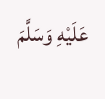عَلَيْهِ وَسَلَّمَ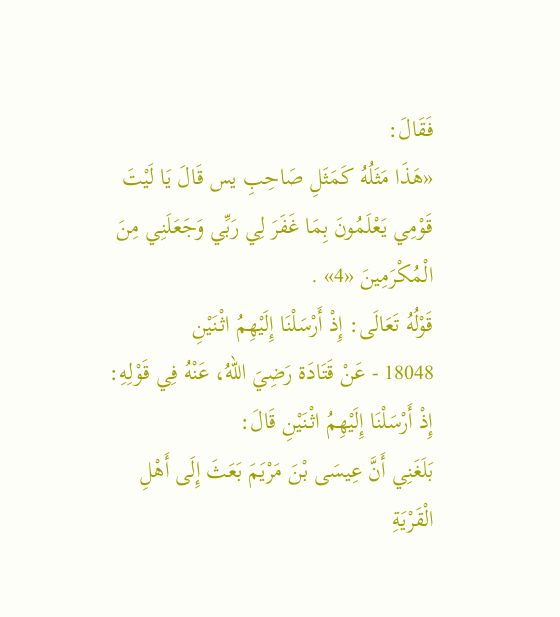فَقَالَ:
«هَذَا مَثَلُهُ كَمَثَلِ صَاحِبِ يس قَالَ يَا لَيْتَ قَوْمِي يَعْلَمُونَ بِمَا غَفَرَ لِي رَبِّي وَجَعَلَنِي مِنَ الْمُكْرَمِينَ «4» .
قَوْلُهُ تَعَالَى: إِذْ أَرْسَلْنَا إِلَيْهِمُ اثْنَيْنِ
18048 - عَنْ قَتَادَة رَضِيَ اللهُ، عَنْهُ فِي قَوْلِهِ: إِذْ أَرْسَلْنَا إِلَيْهِمُ اثْنَيْنِ قَالَ:
بَلَغَنِي أَنَّ عِيسَى بْنَ مَرْيَمَ بَعَثَ إِلَى أَهْلِ الْقَرْيَةِ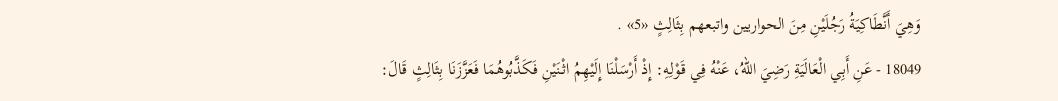وَهِيَ أَنَّطَاكِيَةُ رَجُلَيْنِ مِنَ الحواريين واتبعهم بِثَالِثٍ «5» .
18049 - عَنِ أَبِي الْعَالَيَةِ رَضِيَ اللهُ، عَنْهُ فِي قَوْلِهِ: إِذْ أَرْسَلْنَا إِلَيْهِمُ اثْنَيْنِ فَكَذَّبُوهُمَا فَعَزَّزَنَا بِثَالِثٍ قَالَ: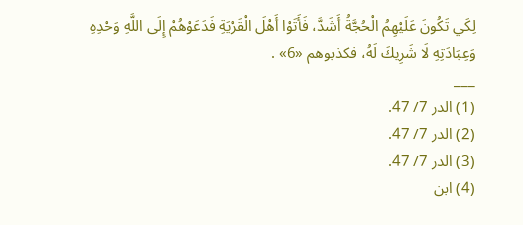لِكَي تَكُونَ عَلَيْهِمُ الْحُجَّةُ أَشَدَّ، فَأَتَوْا أَهْلَ الْقَرْيَةِ فَدَعَوْهُمْ إِلَى اللَّهِ وَحْدِهِ وَعِبَادَتِهِ لَا شَرِيكَ لَهُ، فكذبوهم «6» .
___
(1) الدر 7/ 47.
(2) الدر 7/ 47.
(3) الدر 7/ 47.
(4) ابن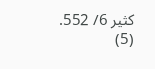كثير 6/ 552.
(5)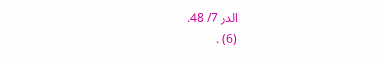الدر 7/ 48.
(6) .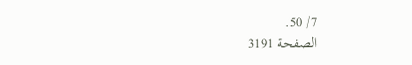7/ 50.
الصفحة 3191